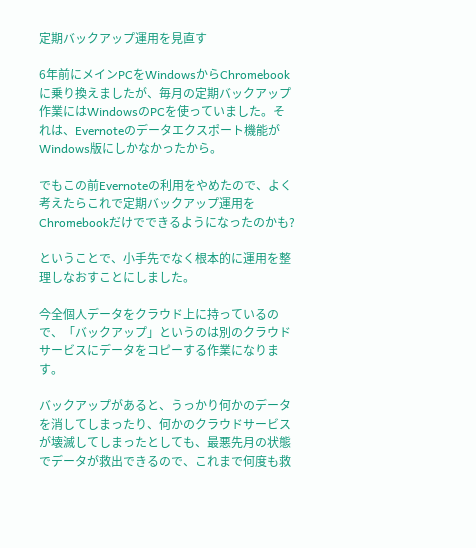定期バックアップ運用を見直す

6年前にメインPCをWindowsからChromebookに乗り換えましたが、毎月の定期バックアップ作業にはWindowsのPCを使っていました。それは、Evernoteのデータエクスポート機能がWindows版にしかなかったから。

でもこの前Evernoteの利用をやめたので、よく考えたらこれで定期バックアップ運用をChromebookだけでできるようになったのかも?

ということで、小手先でなく根本的に運用を整理しなおすことにしました。

今全個人データをクラウド上に持っているので、「バックアップ」というのは別のクラウドサービスにデータをコピーする作業になります。

バックアップがあると、うっかり何かのデータを消してしまったり、何かのクラウドサービスが壊滅してしまったとしても、最悪先月の状態でデータが救出できるので、これまで何度も救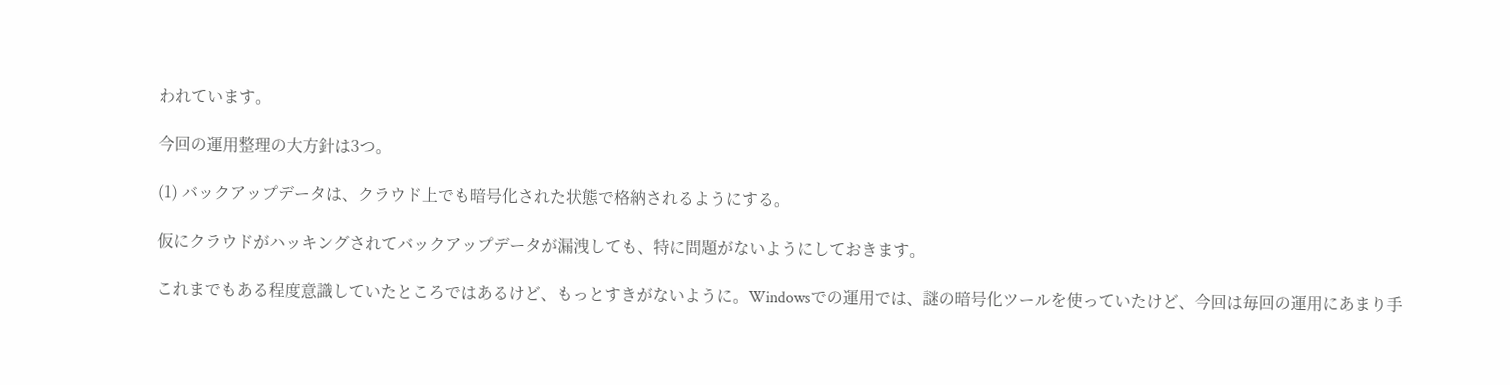われています。

今回の運用整理の大方針は3つ。

(1) バックアップデータは、クラウド上でも暗号化された状態で格納されるようにする。

仮にクラウドがハッキングされてバックアップデータが漏洩しても、特に問題がないようにしておきます。

これまでもある程度意識していたところではあるけど、もっとすきがないように。Windowsでの運用では、謎の暗号化ツールを使っていたけど、今回は毎回の運用にあまり手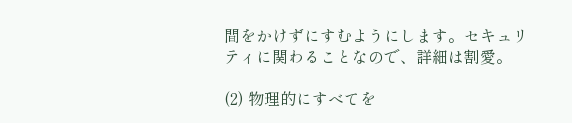間をかけずにすむようにします。セキュリティに関わることなので、詳細は割愛。

(2) 物理的にすべてを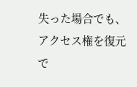失った場合でも、アクセス権を復元で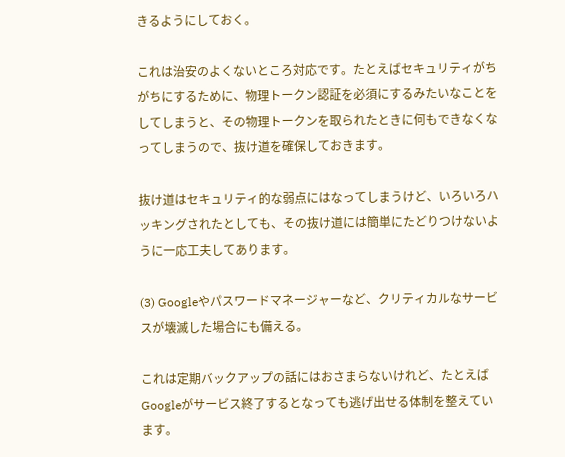きるようにしておく。

これは治安のよくないところ対応です。たとえばセキュリティがちがちにするために、物理トークン認証を必須にするみたいなことをしてしまうと、その物理トークンを取られたときに何もできなくなってしまうので、抜け道を確保しておきます。

抜け道はセキュリティ的な弱点にはなってしまうけど、いろいろハッキングされたとしても、その抜け道には簡単にたどりつけないように一応工夫してあります。

(3) Googleやパスワードマネージャーなど、クリティカルなサービスが壊滅した場合にも備える。

これは定期バックアップの話にはおさまらないけれど、たとえばGoogleがサービス終了するとなっても逃げ出せる体制を整えています。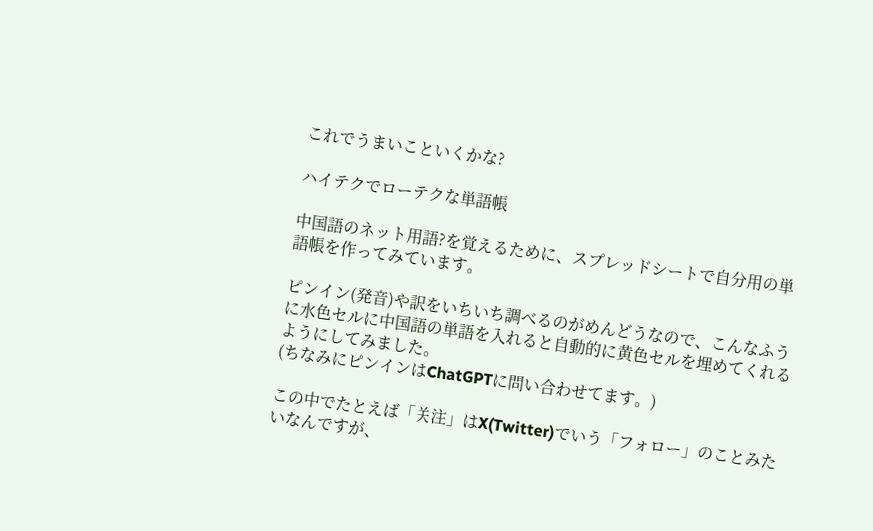これでうまいこといくかな?

ハイテクでローテクな単語帳

中国語のネット用語?を覚えるために、スプレッドシートで自分用の単語帳を作ってみています。

ピンイン(発音)や訳をいちいち調べるのがめんどうなので、こんなふうに水色セルに中国語の単語を入れると自動的に黄色セルを埋めてくれるようにしてみました。
(ちなみにピンインはChatGPTに問い合わせてます。)

この中でたとえば「关注」はX(Twitter)でいう「フォロー」のことみたいなんですが、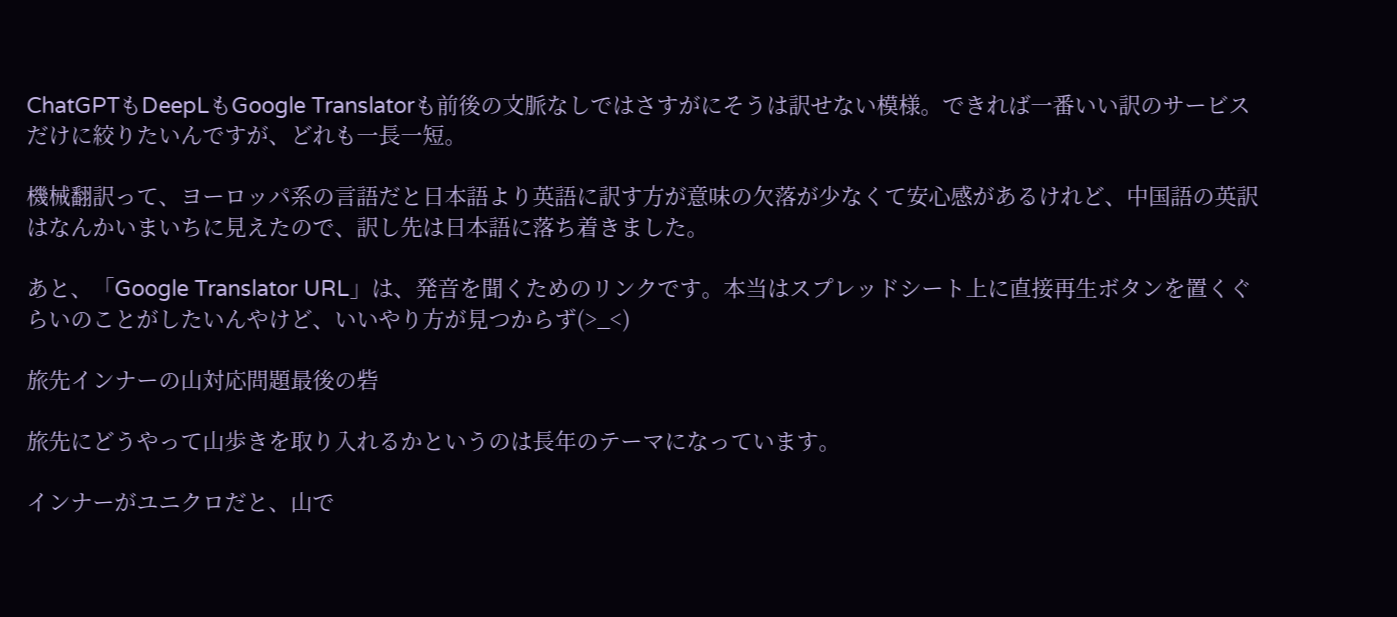ChatGPTもDeepLもGoogle Translatorも前後の文脈なしではさすがにそうは訳せない模様。できれば一番いい訳のサービスだけに絞りたいんですが、どれも一長一短。

機械翻訳って、ヨーロッパ系の言語だと日本語より英語に訳す方が意味の欠落が少なくて安心感があるけれど、中国語の英訳はなんかいまいちに見えたので、訳し先は日本語に落ち着きました。

あと、「Google Translator URL」は、発音を聞くためのリンクです。本当はスプレッドシート上に直接再生ボタンを置くぐらいのことがしたいんやけど、いいやり方が見つからず(>_<)

旅先インナーの山対応問題最後の砦

旅先にどうやって山歩きを取り入れるかというのは長年のテーマになっています。

インナーがユニクロだと、山で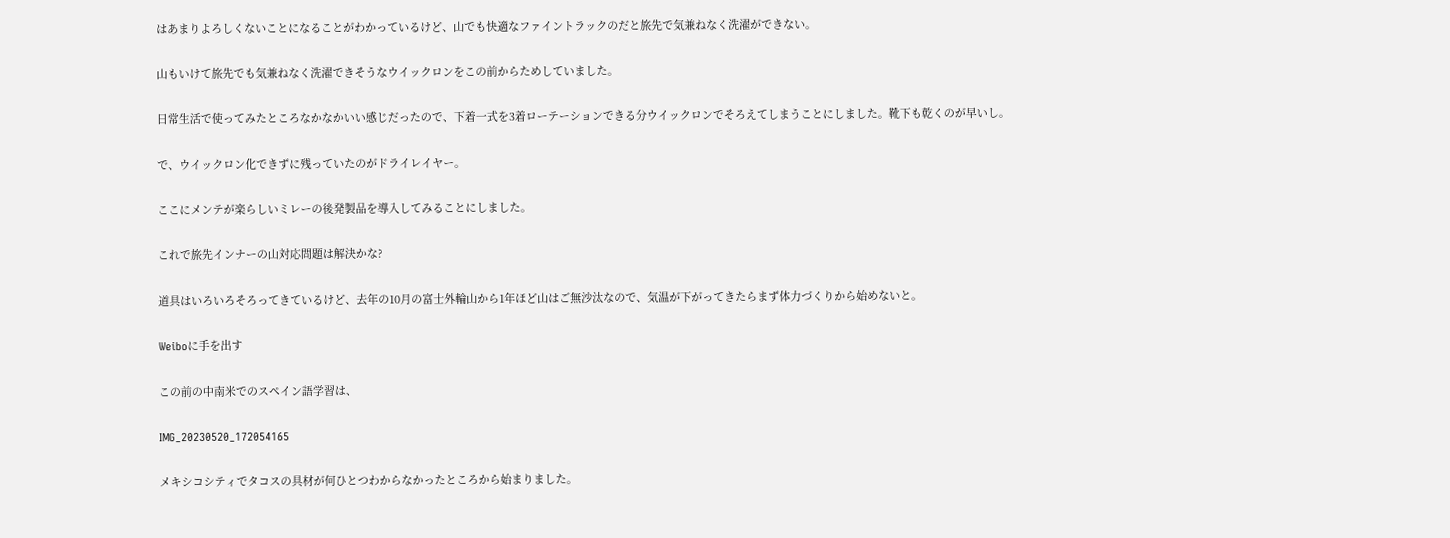はあまりよろしくないことになることがわかっているけど、山でも快適なファイントラックのだと旅先で気兼ねなく洗濯ができない。

山もいけて旅先でも気兼ねなく洗濯できそうなウイックロンをこの前からためしていました。

日常生活で使ってみたところなかなかいい感じだったので、下着一式を3着ローテーションできる分ウイックロンでそろえてしまうことにしました。靴下も乾くのが早いし。

で、ウイックロン化できずに残っていたのがドライレイヤー。

ここにメンテが楽らしいミレーの後発製品を導入してみることにしました。

これで旅先インナーの山対応問題は解決かな?

道具はいろいろそろってきているけど、去年の10月の富士外輪山から1年ほど山はご無沙汰なので、気温が下がってきたらまず体力づくりから始めないと。

Weiboに手を出す

この前の中南米でのスペイン語学習は、

IMG_20230520_172054165

メキシコシティでタコスの具材が何ひとつわからなかったところから始まりました。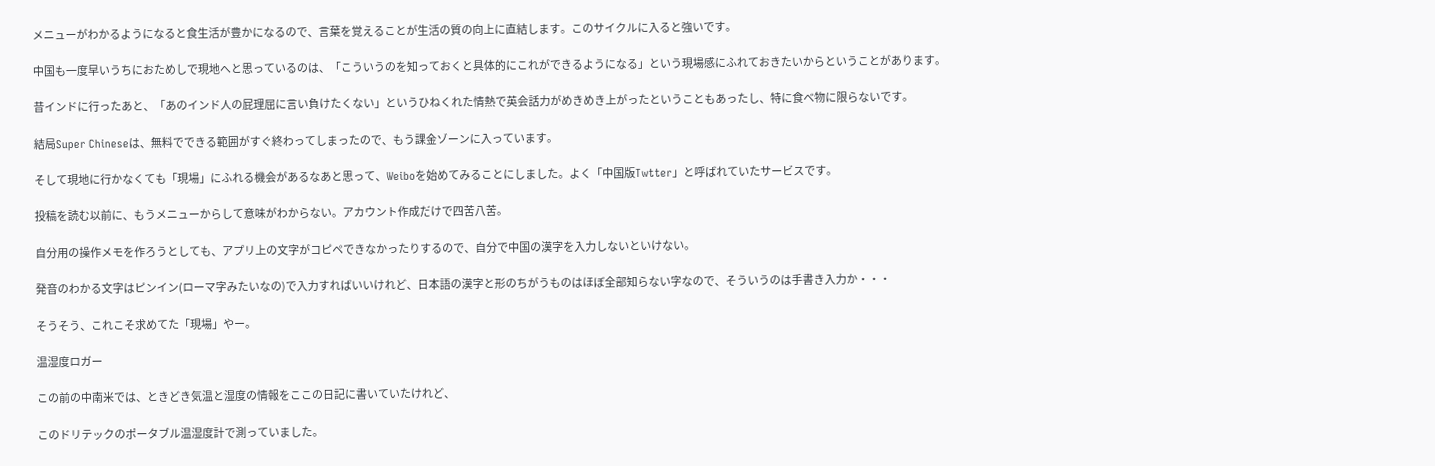メニューがわかるようになると食生活が豊かになるので、言葉を覚えることが生活の質の向上に直結します。このサイクルに入ると強いです。

中国も一度早いうちにおためしで現地へと思っているのは、「こういうのを知っておくと具体的にこれができるようになる」という現場感にふれておきたいからということがあります。

昔インドに行ったあと、「あのインド人の屁理屈に言い負けたくない」というひねくれた情熱で英会話力がめきめき上がったということもあったし、特に食べ物に限らないです。

結局Super Chineseは、無料でできる範囲がすぐ終わってしまったので、もう課金ゾーンに入っています。

そして現地に行かなくても「現場」にふれる機会があるなあと思って、Weiboを始めてみることにしました。よく「中国版Twtter」と呼ばれていたサービスです。

投稿を読む以前に、もうメニューからして意味がわからない。アカウント作成だけで四苦八苦。

自分用の操作メモを作ろうとしても、アプリ上の文字がコピペできなかったりするので、自分で中国の漢字を入力しないといけない。

発音のわかる文字はピンイン(ローマ字みたいなの)で入力すればいいけれど、日本語の漢字と形のちがうものはほぼ全部知らない字なので、そういうのは手書き入力か・・・

そうそう、これこそ求めてた「現場」やー。

温湿度ロガー

この前の中南米では、ときどき気温と湿度の情報をここの日記に書いていたけれど、

このドリテックのポータブル温湿度計で測っていました。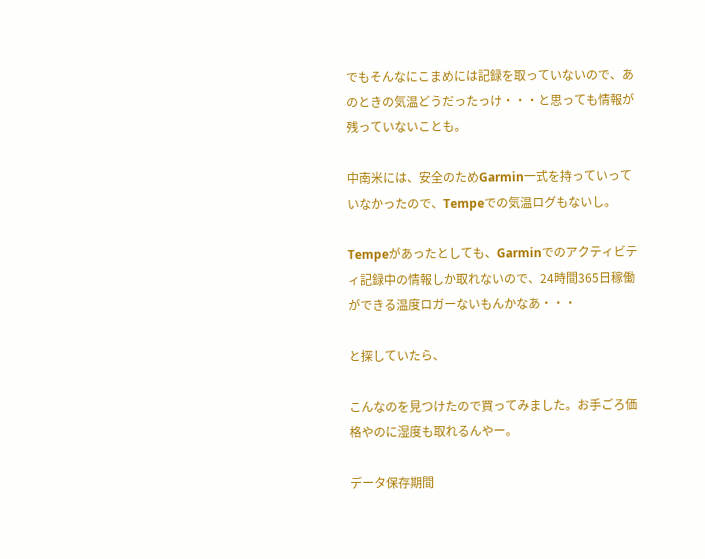でもそんなにこまめには記録を取っていないので、あのときの気温どうだったっけ・・・と思っても情報が残っていないことも。

中南米には、安全のためGarmin一式を持っていっていなかったので、Tempeでの気温ログもないし。

Tempeがあったとしても、Garminでのアクティビティ記録中の情報しか取れないので、24時間365日稼働ができる温度ロガーないもんかなあ・・・

と探していたら、

こんなのを見つけたので買ってみました。お手ごろ価格やのに湿度も取れるんやー。

データ保存期間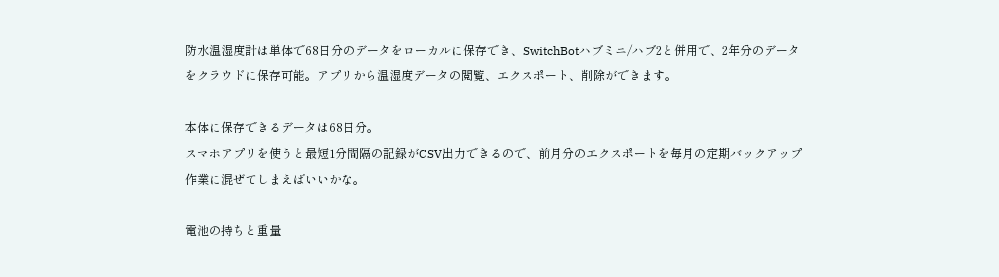防水温湿度計は単体で68日分のデータをローカルに保存でき、SwitchBotハブミニ/ハブ2と併用で、2年分のデータをクラウドに保存可能。アプリから温湿度データの閲覧、エクスポート、削除ができます。

本体に保存できるデータは68日分。
スマホアプリを使うと最短1分間隔の記録がCSV出力できるので、前月分のエクスポートを毎月の定期バックアップ作業に混ぜてしまえばいいかな。

電池の持ちと重量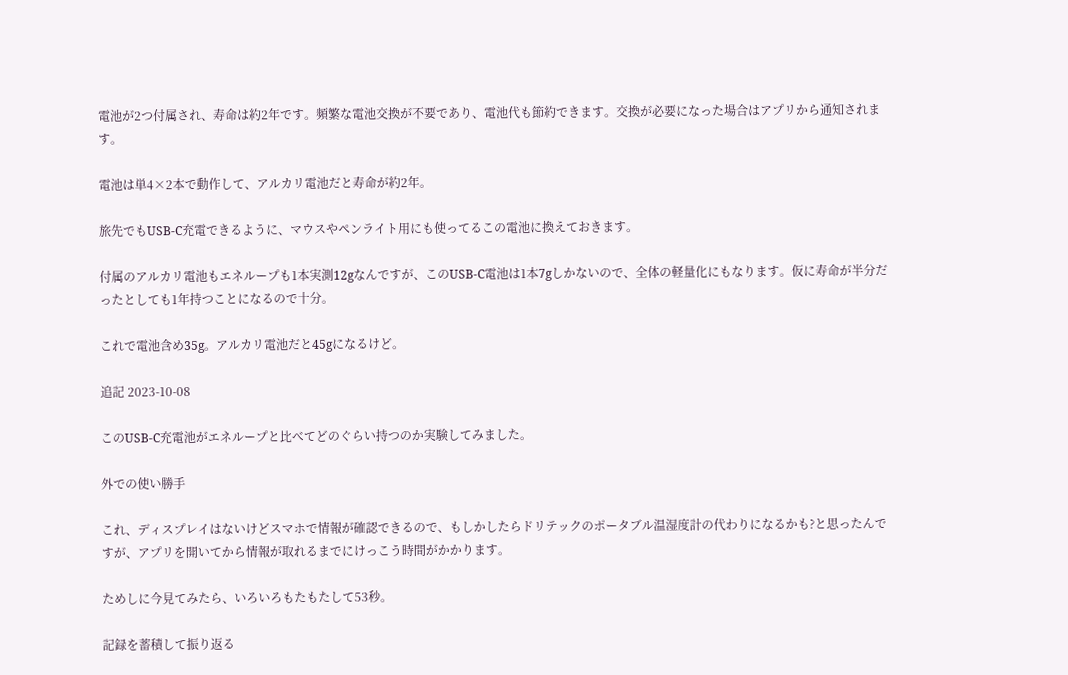電池が2つ付属され、寿命は約2年です。頻繁な電池交換が不要であり、電池代も節約できます。交換が必要になった場合はアプリから通知されます。

電池は単4×2本で動作して、アルカリ電池だと寿命が約2年。

旅先でもUSB-C充電できるように、マウスやペンライト用にも使ってるこの電池に換えておきます。

付属のアルカリ電池もエネループも1本実測12gなんですが、このUSB-C電池は1本7gしかないので、全体の軽量化にもなります。仮に寿命が半分だったとしても1年持つことになるので十分。

これで電池含め35g。アルカリ電池だと45gになるけど。

追記 2023-10-08

このUSB-C充電池がエネループと比べてどのぐらい持つのか実験してみました。

外での使い勝手

これ、ディスプレイはないけどスマホで情報が確認できるので、もしかしたらドリテックのポータブル温湿度計の代わりになるかも?と思ったんですが、アプリを開いてから情報が取れるまでにけっこう時間がかかります。

ためしに今見てみたら、いろいろもたもたして53秒。

記録を蓄積して振り返る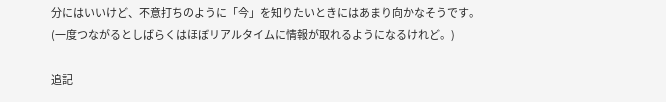分にはいいけど、不意打ちのように「今」を知りたいときにはあまり向かなそうです。
(一度つながるとしばらくはほぼリアルタイムに情報が取れるようになるけれど。)

追記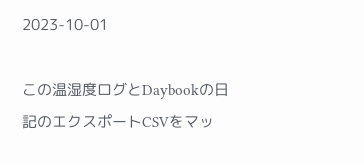2023-10-01

この温湿度ログとDaybookの日記のエクスポートCSVをマッ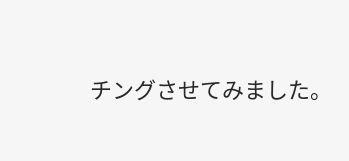チングさせてみました。